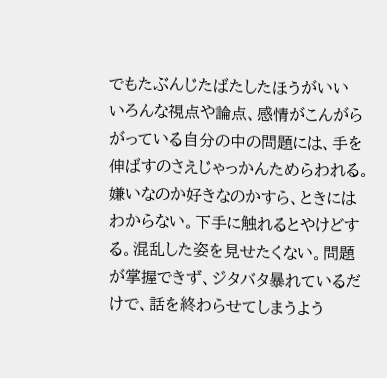でもたぶんじたばたしたほうがいい
いろんな視点や論点、感情がこんがらがっている自分の中の問題には、手を伸ばすのさえじゃっかんためらわれる。嫌いなのか好きなのかすら、ときにはわからない。下手に触れるとやけどする。混乱した姿を見せたくない。問題が掌握できず、ジタバタ暴れているだけで、話を終わらせてしまうよう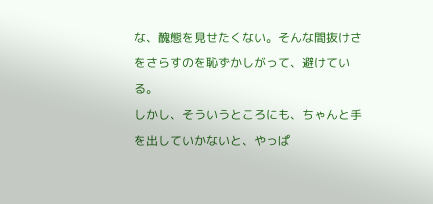な、醜態を見せたくない。そんな間抜けさをさらすのを恥ずかしがって、避けている。
しかし、そういうところにも、ちゃんと手を出していかないと、やっぱ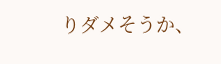りダメそうか、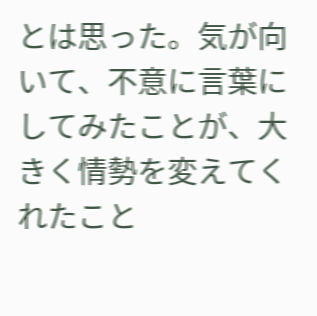とは思った。気が向いて、不意に言葉にしてみたことが、大きく情勢を変えてくれたこと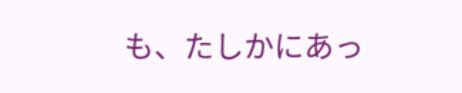も、たしかにあっ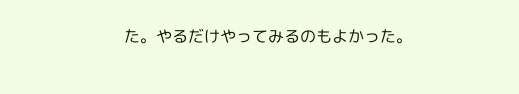た。やるだけやってみるのもよかった。